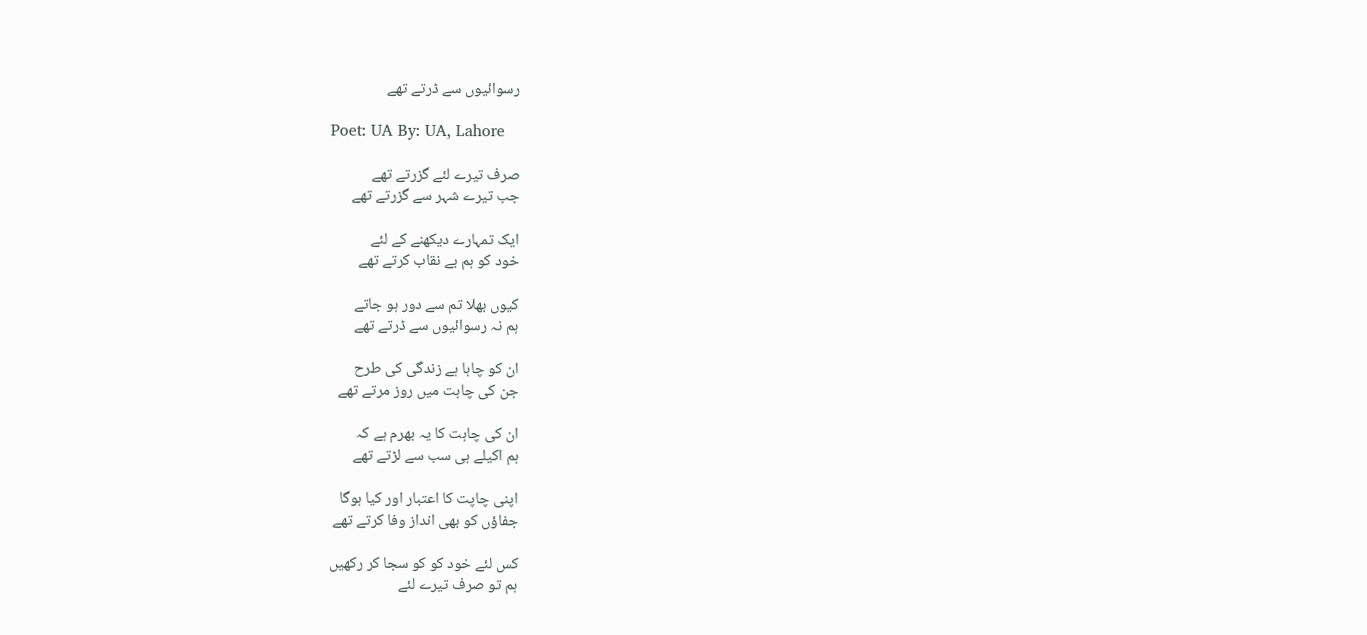رسوائیوں سے ڈرتے تھے

Poet: UA By: UA, Lahore

صرف تیرے لئے گزرتے تھے
جب تیرے شہر سے گزرتے تھے

ایک تمہارے دیکھنے کے لئے
خود کو ہم بے نقاب کرتے تھے

کیوں بھلا تم سے دور ہو جاتے
ہم نہ رسوائیوں سے ڈرتے تھے

ان کو چاہا ہے زندگی کی طرح
جن کی چاہت میں روز مرتے تھے

ان کی چاہت کا یہ بھرم ہے کہ
ہم اکیلے ہی سب سے لڑتے تھے

اپنی چاپت کا اعتبار اور کیا ہوگا
جفاؤں کو بھی انداز وفا کرتے تھے

کس لئے خود کو کو سجا کر رکھیں
ہم تو صرف تیرے لئے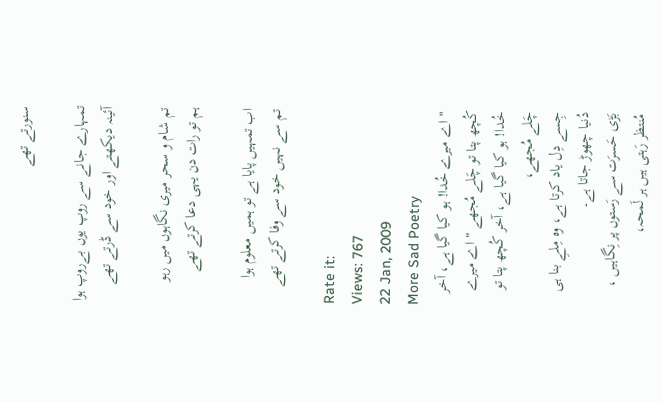سنورتے تھے

تمہارے جانے سے روپ یوں بےروپ ہوا
آئینہ دیکھتے اور خود سے ڈرتے تھے

تم شام و سحر میری نگاہوں میں رہو
ہم تو رات دن یہی دعا کرتے تھے

اب تمہیں پایا ہے تو ہمیں معلوم ہوا
تم سے نہیں خود سے وفا کرتے تھے

Rate it:
Views: 767
22 Jan, 2009
More Sad Poetry
" اے میرے خُدا! ہو کیا گیا ہے، آخر کُچھ پتا تو چَلے مُجھے " اے میرے خُدا! ہو کیا گیا ہے، آخر کُچھ پتا تو چَلے مُجھے،
جِسے دِل یاد کرتا ہے، وہ مِلےِ بنا ہی دُنیا چھوڑ جاتا ہے۔
بَڑی حَسرَت سے رَستوں پر نِگاہیں ، مُنتظر رَہتی ہیں ہر لَمحہ،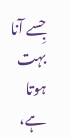جِسے آنا بہت ہوتا ہے،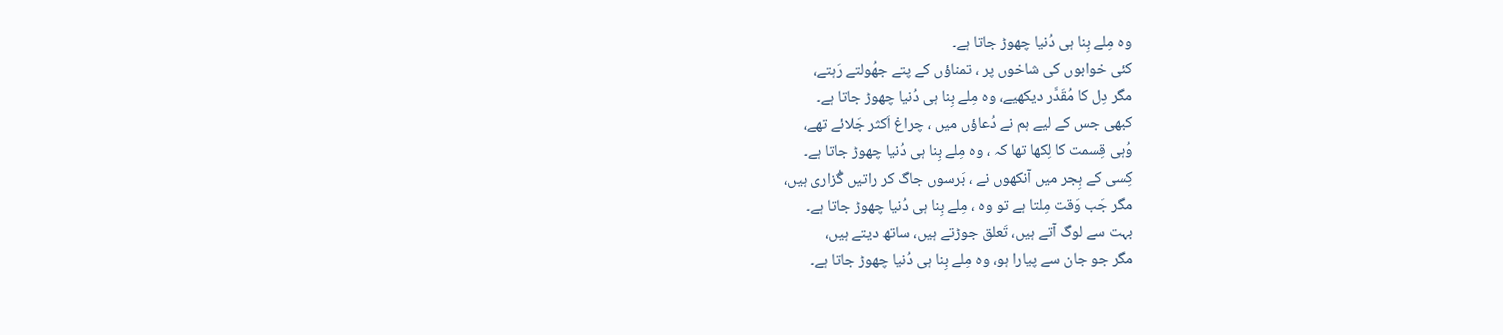وہ مِلے بِنا ہی دُنیا چھوڑ جاتا ہے۔
کئی خوابوں کی شاخوں پر ، تمناؤں کے پتے جھُولتے رَہتے،
مگر دِل کا مُقَدَّر دیکھیے، وہ مِلے بِنا ہی دُنیا چھوڑ جاتا ہے۔
کبھی جس کے لیے ہم نے دُعاؤں میں ، چراغ اَکثر جَلائے تھے،
وُہی قِسمت کا لِکھا تھا کہ ، وہ مِلے بِنا ہی دُنیا چھوڑ جاتا ہے۔
کِسی کے ہِجر میں آنکھوں نے ، بَرسوں جاگ کر راتیں گُزاری ہیں،
مگر جَب وَقت مِلتا ہے تو وہ ، مِلے بِنا ہی دُنیا چھوڑ جاتا ہے۔
بہت سے لوگ آتے ہیں، تَعلق جوڑتے ہیں، ساتھ دیتے ہیں،
مگر جو جان سے پیارا ہو، وہ مِلے بِنا ہی دُنیا چھوڑ جاتا ہے۔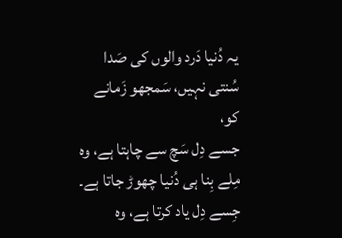یہ دُنیا دَرد والوں کی صَدا سُنتی نہیں، سَمجھو زَمانے کو،
جسے دِل سَچ سے چاہتا ہے، وہ مِلے بِنا ہی دُنیا چھوڑ جاتا ہے۔
جِسے دِل یاد کرتا ہے، وہ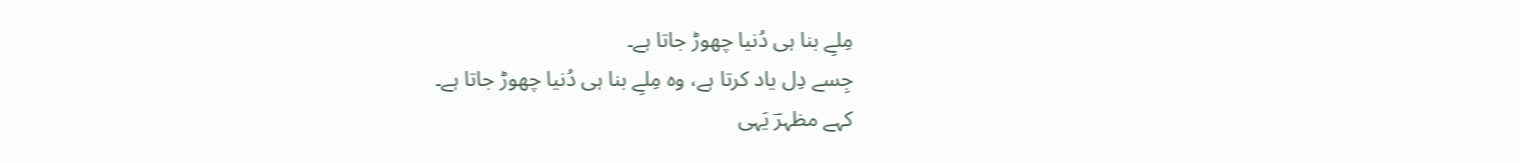مِلےِ بنا ہی دُنیا چھوڑ جاتا ہے۔
جِسے دِل یاد کرتا ہے، وہ مِلےِ بنا ہی دُنیا چھوڑ جاتا ہے۔
کہے مظہرؔ یَہی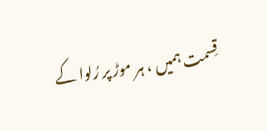قِسمت ہمیں ، ہر موڑ پر رُلوا کے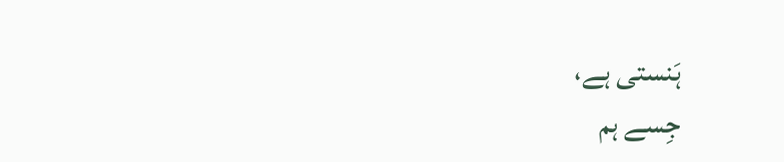ہَنستی ہے،
جِسے ہم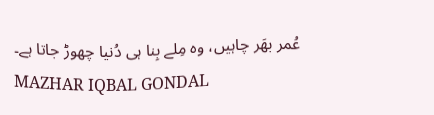عُمر بھَر چاہیں، وہ مِلے بِنا ہی دُنیا چھوڑ جاتا ہے۔
MAZHAR IQBAL GONDAL